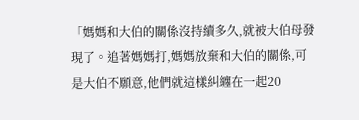「媽媽和大伯的關係沒持續多久,就被大伯母發現了。追著媽媽打,媽媽放棄和大伯的關係,可是大伯不願意,他們就這樣糾纏在一起20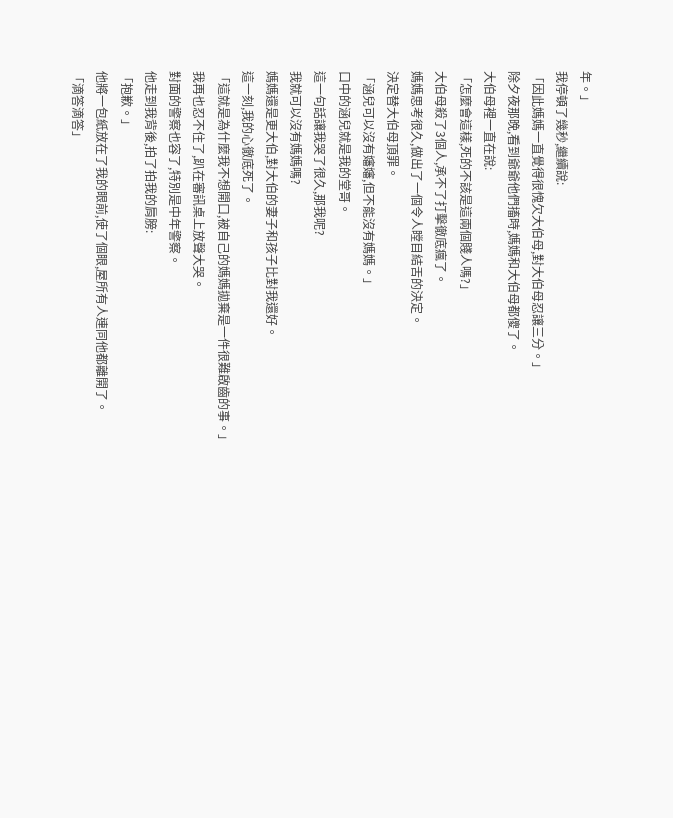年。」
我停頓了幾秒,繼續說:
「因此媽媽一直覺得很愧欠大伯母,對大伯母忍讓三分。」
除夕夜那晚,看到爺爺他們搐時,媽媽和大伯母都傻了。
大伯母裡一直在說:
「怎麼會這樣,死的不該是這兩個賤人嗎?」
大伯母殺了3個人,承不了打擊徹底瘋了。
媽媽思考很久,做出了一個令人瞠目結舌的決定。
決定替大伯母頂罪。
「涵兒可以沒有嬸嬸,但不能沒有媽媽。」
口中的涵兒就是我的堂哥。
這一句話讓我哭了很久,那我呢?
我就可以沒有媽媽嗎?
媽媽還是更大伯,對大伯的妻子和孩子比對我還好。
這一刻,我的心徹底死了。
「這就是為什麼我不想開口,被自己的媽媽拋棄是一件很難啟齒的事。」
我再也忍不住了,趴在審訊桌上放聲大哭。
對面的警察也容了,特別是中年警察。
他走到我背後,拍了拍我的肩膀:
「抱歉。」
他將一包紙放在了我的眼前,使了個眼,屋所有人連同他都離開了。
「滴答滴答」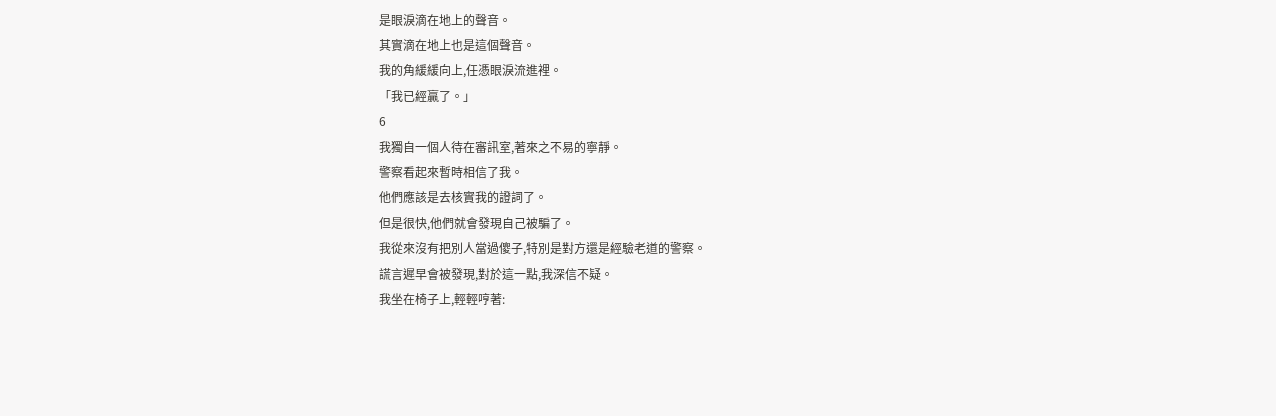是眼淚滴在地上的聲音。
其實滴在地上也是這個聲音。
我的角緩緩向上,任憑眼淚流進裡。
「我已經贏了。」
6
我獨自一個人待在審訊室,著來之不易的寧靜。
警察看起來暫時相信了我。
他們應該是去核實我的證詞了。
但是很快,他們就會發現自己被騙了。
我從來沒有把別人當過傻子,特別是對方還是經驗老道的警察。
謊言遲早會被發現,對於這一點,我深信不疑。
我坐在椅子上,輕輕哼著: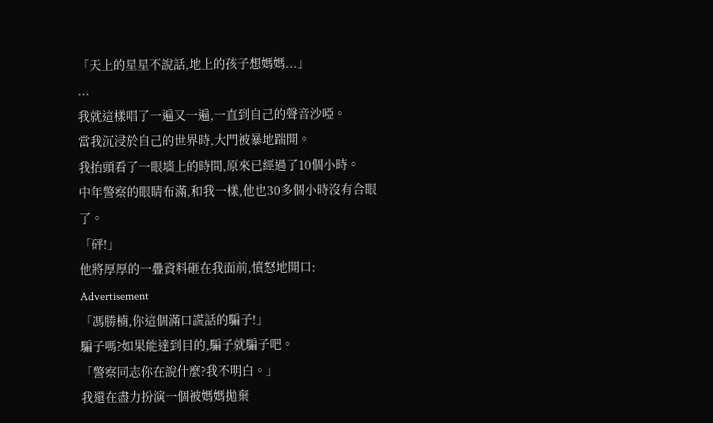「天上的星星不說話,地上的孩子想媽媽...」
...
我就這樣唱了一遍又一遍,一直到自己的聲音沙啞。
當我沉浸於自己的世界時,大門被暴地踹開。
我抬頭看了一眼墻上的時間,原來已經過了10個小時。
中年警察的眼睛布滿,和我一樣,他也30多個小時沒有合眼了。
「砰!」
他將厚厚的一疊資料砸在我面前,憤怒地開口:
Advertisement
「馮勝楠,你這個滿口謊話的騙子!」
騙子嗎?如果能達到目的,騙子就騙子吧。
「警察同志你在說什麼?我不明白。」
我還在盡力扮演一個被媽媽拋棄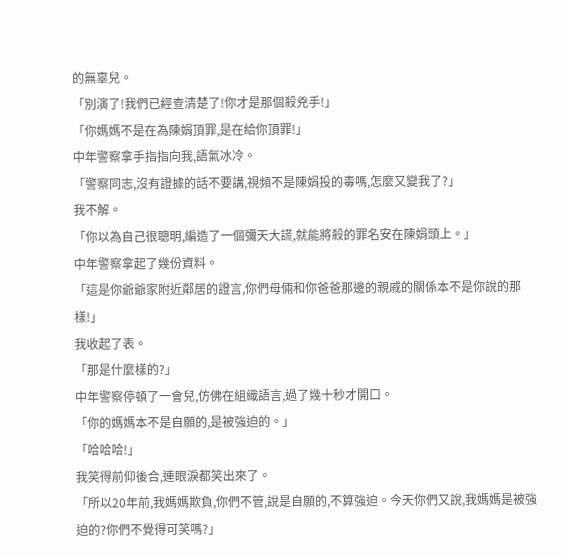的無辜兒。
「別演了!我們已經查清楚了!你才是那個殺兇手!」
「你媽媽不是在為陳娟頂罪,是在給你頂罪!」
中年警察拿手指指向我,語氣冰冷。
「警察同志,沒有證據的話不要講,視頻不是陳娟投的毒嗎,怎麼又變我了?」
我不解。
「你以為自己很聰明,編造了一個彌天大謊,就能將殺的罪名安在陳娟頭上。」
中年警察拿起了幾份資料。
「這是你爺爺家附近鄰居的證言,你們母倆和你爸爸那邊的親戚的關係本不是你說的那樣!」
我收起了表。
「那是什麼樣的?」
中年警察停頓了一會兒,仿佛在組織語言,過了幾十秒才開口。
「你的媽媽本不是自願的,是被強迫的。」
「哈哈哈!」
我笑得前仰後合,連眼淚都笑出來了。
「所以20年前,我媽媽欺負,你們不管,說是自願的,不算強迫。今天你們又說,我媽媽是被強迫的?你們不覺得可笑嗎?」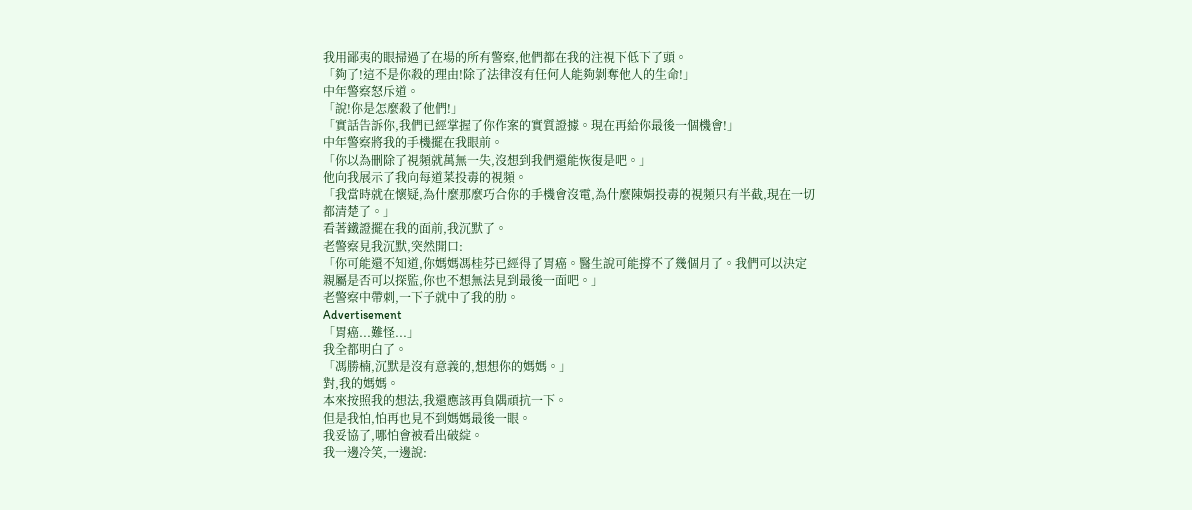我用鄙夷的眼掃過了在場的所有警察,他們都在我的注視下低下了頭。
「夠了!這不是你殺的理由!除了法律沒有任何人能夠剝奪他人的生命!」
中年警察怒斥道。
「說!你是怎麼殺了他們!」
「實話告訴你,我們已經掌握了你作案的實質證據。現在再給你最後一個機會!」
中年警察將我的手機擺在我眼前。
「你以為刪除了視頻就萬無一失,沒想到我們還能恢復是吧。」
他向我展示了我向每道菜投毒的視頻。
「我當時就在懷疑,為什麼那麼巧合你的手機會沒電,為什麼陳娟投毒的視頻只有半截,現在一切都清楚了。」
看著鐵證擺在我的面前,我沉默了。
老警察見我沉默,突然開口:
「你可能還不知道,你媽媽馮桂芬已經得了胃癌。醫生說可能撐不了幾個月了。我們可以決定親屬是否可以探監,你也不想無法見到最後一面吧。」
老警察中帶刺,一下子就中了我的肋。
Advertisement
「胃癌...難怪...」
我全都明白了。
「馮勝楠,沉默是沒有意義的,想想你的媽媽。」
對,我的媽媽。
本來按照我的想法,我還應該再負隅頑抗一下。
但是我怕,怕再也見不到媽媽最後一眼。
我妥協了,哪怕會被看出破綻。
我一邊冷笑,一邊說: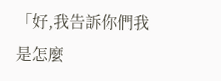「好,我告訴你們我是怎麼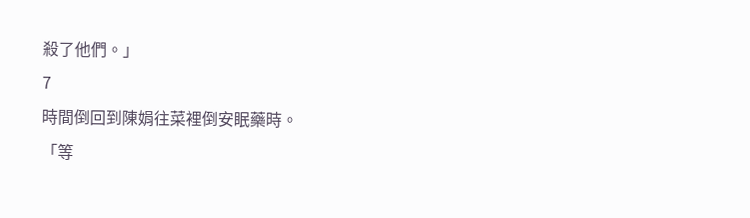殺了他們。」
7
時間倒回到陳娟往菜裡倒安眠藥時。
「等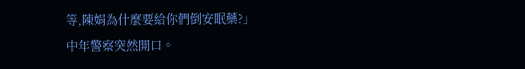等,陳娟為什麼要給你們倒安眠藥?」
中年警察突然開口。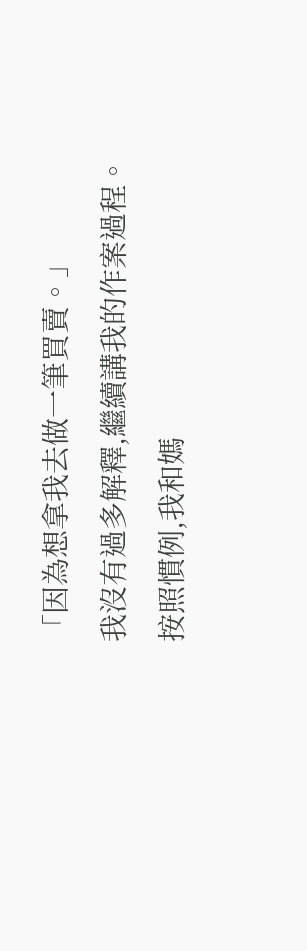「因為想拿我去做一筆買賣。」
我沒有過多解釋,繼續講我的作案過程。
按照慣例,我和媽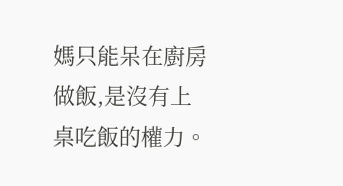媽只能呆在廚房做飯,是沒有上桌吃飯的權力。